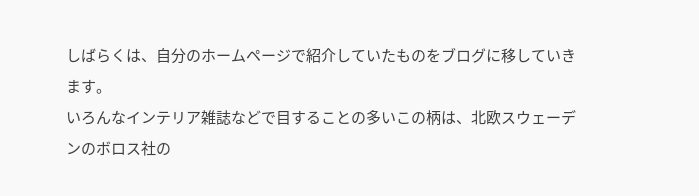しばらくは、自分のホームページで紹介していたものをブログに移していきます。
いろんなインテリア雑誌などで目することの多いこの柄は、北欧スウェーデンのボロス社の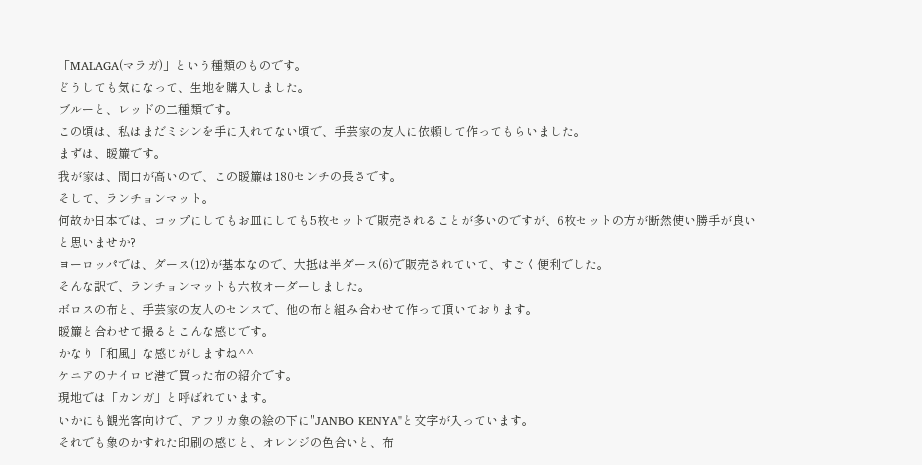「MALAGA(マラガ)」という種類のものです。
どうしても気になって、生地を購入しました。
ブルーと、レッドの二種類です。
この頃は、私はまだミシンを手に入れてない頃で、手芸家の友人に依頼して作ってもらいました。
まずは、暖簾です。
我が家は、間口が高いので、この暖簾は180センチの長さです。
そして、ランチョンマット。
何故か日本では、コップにしてもお皿にしても5枚セットで販売されることが多いのですが、6枚セットの方が断然使い勝手が良いと思いませか?
ヨーロッパでは、ダース(12)が基本なので、大抵は半ダース(6)で販売されていて、すごく便利でした。
そんな訳で、ランチョンマットも六枚オーダーしました。
ボロスの布と、手芸家の友人のセンスで、他の布と組み合わせて作って頂いております。
暖簾と合わせて撮るとこんな感じです。
かなり「和風」な感じがしますね^^
ケニアのナイロビ港で買った布の紹介です。
現地では「カンガ」と呼ばれています。
いかにも観光客向けで、アフリカ象の絵の下に"JANBO KENYA"と文字が入っています。
それでも象のかすれた印刷の感じと、オレンジの色合いと、布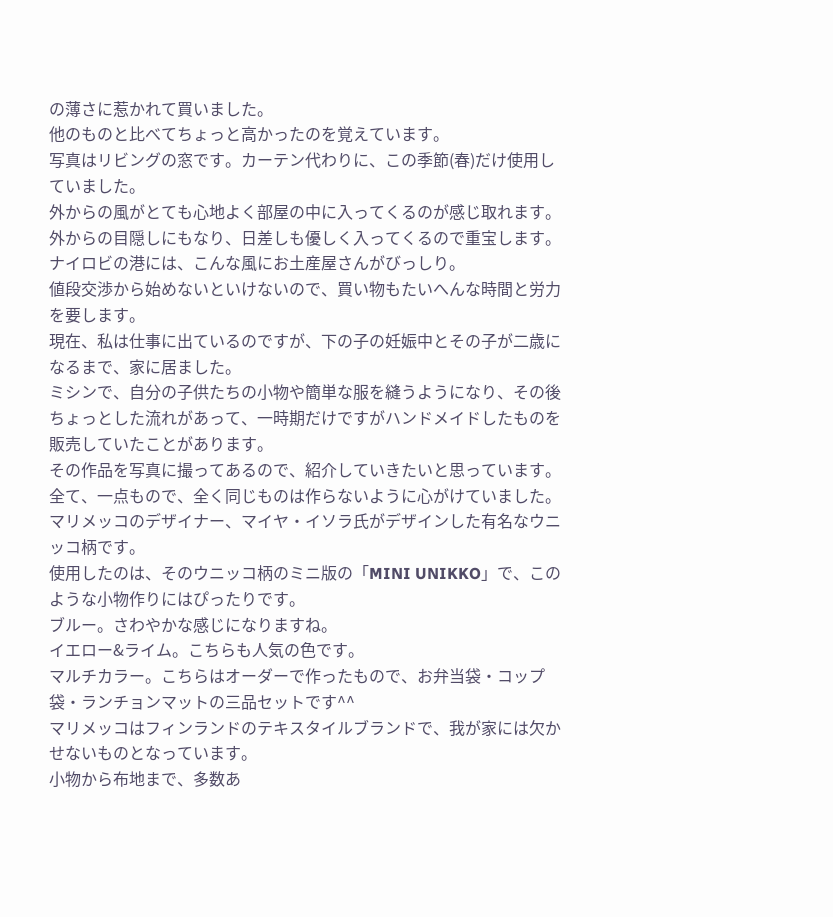の薄さに惹かれて買いました。
他のものと比べてちょっと高かったのを覚えています。
写真はリビングの窓です。カーテン代わりに、この季節(春)だけ使用していました。
外からの風がとても心地よく部屋の中に入ってくるのが感じ取れます。
外からの目隠しにもなり、日差しも優しく入ってくるので重宝します。
ナイロビの港には、こんな風にお土産屋さんがびっしり。
値段交渉から始めないといけないので、買い物もたいへんな時間と労力を要します。
現在、私は仕事に出ているのですが、下の子の妊娠中とその子が二歳になるまで、家に居ました。
ミシンで、自分の子供たちの小物や簡単な服を縫うようになり、その後ちょっとした流れがあって、一時期だけですがハンドメイドしたものを販売していたことがあります。
その作品を写真に撮ってあるので、紹介していきたいと思っています。
全て、一点もので、全く同じものは作らないように心がけていました。
マリメッコのデザイナー、マイヤ・イソラ氏がデザインした有名なウニッコ柄です。
使用したのは、そのウニッコ柄のミニ版の「MINI UNIKKO」で、このような小物作りにはぴったりです。
ブルー。さわやかな感じになりますね。
イエロー&ライム。こちらも人気の色です。
マルチカラー。こちらはオーダーで作ったもので、お弁当袋・コップ袋・ランチョンマットの三品セットです^^
マリメッコはフィンランドのテキスタイルブランドで、我が家には欠かせないものとなっています。
小物から布地まで、多数あ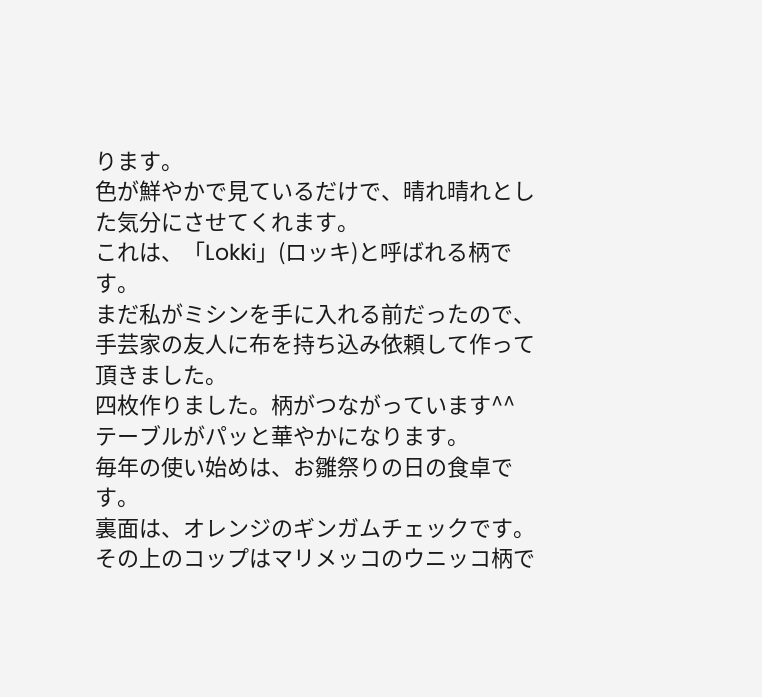ります。
色が鮮やかで見ているだけで、晴れ晴れとした気分にさせてくれます。
これは、「Lokki」(ロッキ)と呼ばれる柄です。
まだ私がミシンを手に入れる前だったので、手芸家の友人に布を持ち込み依頼して作って頂きました。
四枚作りました。柄がつながっています^^
テーブルがパッと華やかになります。
毎年の使い始めは、お雛祭りの日の食卓です。
裏面は、オレンジのギンガムチェックです。
その上のコップはマリメッコのウニッコ柄で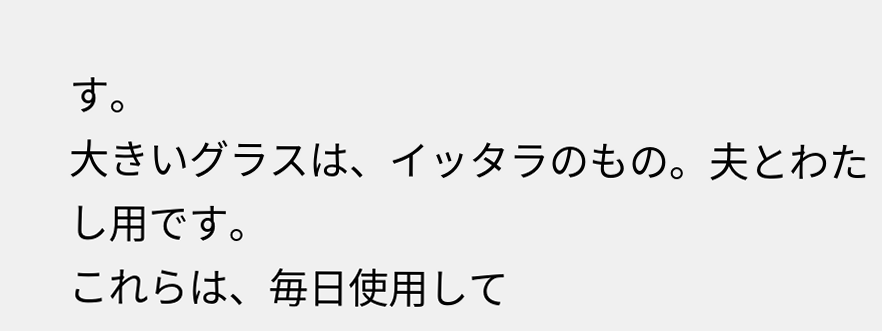す。
大きいグラスは、イッタラのもの。夫とわたし用です。
これらは、毎日使用して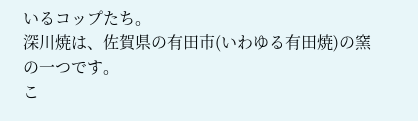いるコップたち。
深川焼は、佐賀県の有田市(いわゆる有田焼)の窯の一つです。
こ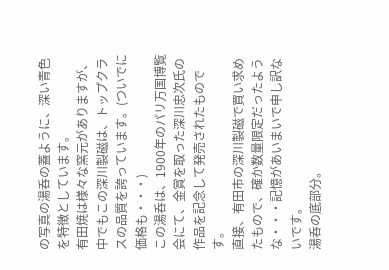の写真の湯呑の蓋ように、深い青色を特徴としています。
有田焼は様々な窯元がありますが、中でもこの深川製磁は、トップクラスの品質を誇っています。(ついでに価格も・・・)
この湯呑は、1900年のパリ万国博覧会にて、金賞を取った深川忠次氏の作品を記念して発売されたものです。
直接、有田市の深川製磁で買い求めたもので、確か数量限定だったような・・・記憶があいまいで申し訳ないです。
湯呑の底部分。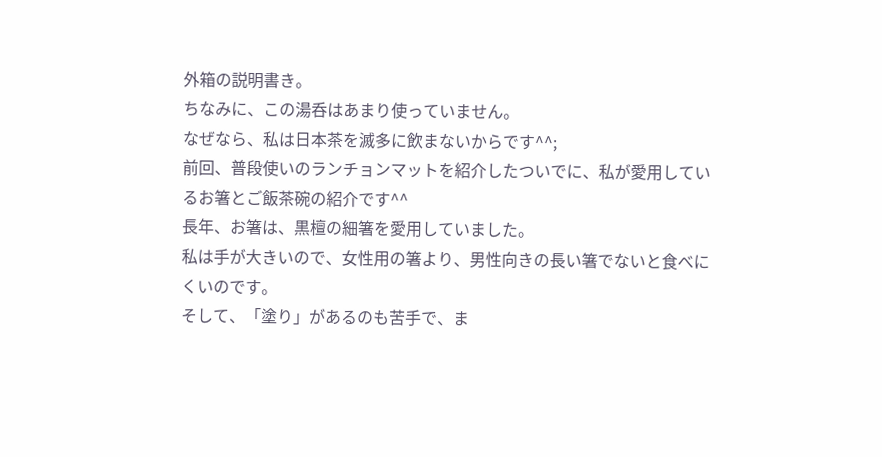外箱の説明書き。
ちなみに、この湯呑はあまり使っていません。
なぜなら、私は日本茶を滅多に飲まないからです^^;
前回、普段使いのランチョンマットを紹介したついでに、私が愛用しているお箸とご飯茶碗の紹介です^^
長年、お箸は、黒檀の細箸を愛用していました。
私は手が大きいので、女性用の箸より、男性向きの長い箸でないと食べにくいのです。
そして、「塗り」があるのも苦手で、ま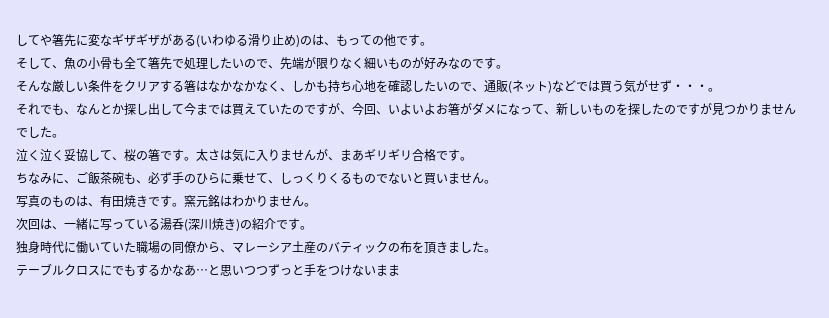してや箸先に変なギザギザがある(いわゆる滑り止め)のは、もっての他です。
そして、魚の小骨も全て箸先で処理したいので、先端が限りなく細いものが好みなのです。
そんな厳しい条件をクリアする箸はなかなかなく、しかも持ち心地を確認したいので、通販(ネット)などでは買う気がせず・・・。
それでも、なんとか探し出して今までは買えていたのですが、今回、いよいよお箸がダメになって、新しいものを探したのですが見つかりませんでした。
泣く泣く妥協して、桜の箸です。太さは気に入りませんが、まあギリギリ合格です。
ちなみに、ご飯茶碗も、必ず手のひらに乗せて、しっくりくるものでないと買いません。
写真のものは、有田焼きです。窯元銘はわかりません。
次回は、一緒に写っている湯呑(深川焼き)の紹介です。
独身時代に働いていた職場の同僚から、マレーシア土産のバティックの布を頂きました。
テーブルクロスにでもするかなあ…と思いつつずっと手をつけないまま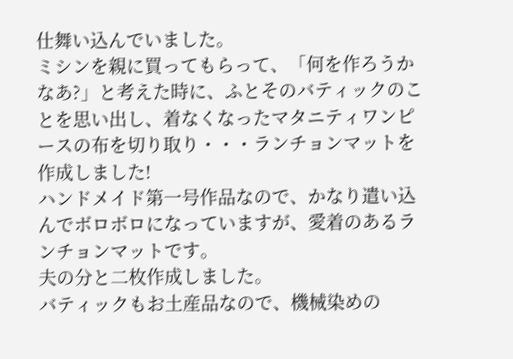仕舞い込んでいました。
ミシンを親に買ってもらって、「何を作ろうかなあ?」と考えた時に、ふとそのバティックのことを思い出し、着なくなったマタニティワンピースの布を切り取り・・・ランチョンマットを作成しました!
ハンドメイド第一号作品なので、かなり遣い込んでボロボロになっていますが、愛着のあるランチョンマットです。
夫の分と二枚作成しました。
バティックもお土産品なので、機械染めの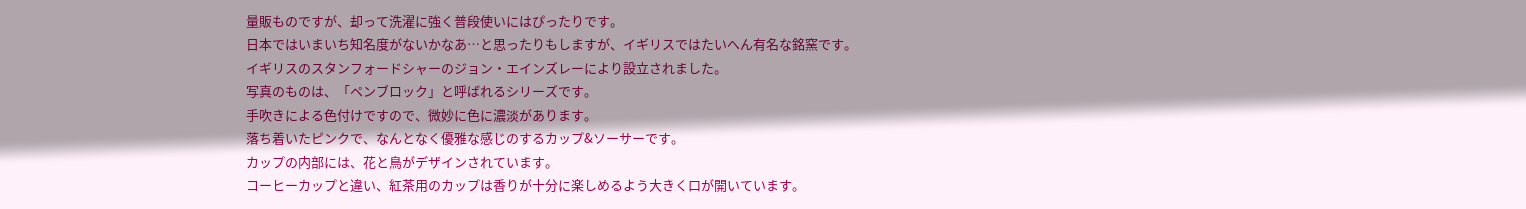量販ものですが、却って洗濯に強く普段使いにはぴったりです。
日本ではいまいち知名度がないかなあ…と思ったりもしますが、イギリスではたいへん有名な銘窯です。
イギリスのスタンフォードシャーのジョン・エインズレーにより設立されました。
写真のものは、「ペンブロック」と呼ばれるシリーズです。
手吹きによる色付けですので、微妙に色に濃淡があります。
落ち着いたピンクで、なんとなく優雅な感じのするカップ&ソーサーです。
カップの内部には、花と鳥がデザインされています。
コーヒーカップと違い、紅茶用のカップは香りが十分に楽しめるよう大きく口が開いています。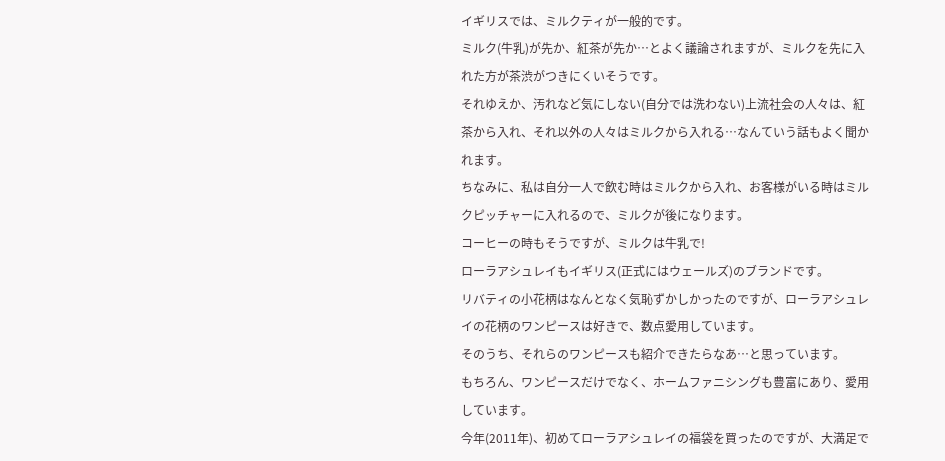イギリスでは、ミルクティが一般的です。
ミルク(牛乳)が先か、紅茶が先か…とよく議論されますが、ミルクを先に入れた方が茶渋がつきにくいそうです。
それゆえか、汚れなど気にしない(自分では洗わない)上流社会の人々は、紅茶から入れ、それ以外の人々はミルクから入れる…なんていう話もよく聞かれます。
ちなみに、私は自分一人で飲む時はミルクから入れ、お客様がいる時はミルクピッチャーに入れるので、ミルクが後になります。
コーヒーの時もそうですが、ミルクは牛乳で!
ローラアシュレイもイギリス(正式にはウェールズ)のブランドです。
リバティの小花柄はなんとなく気恥ずかしかったのですが、ローラアシュレイの花柄のワンピースは好きで、数点愛用しています。
そのうち、それらのワンピースも紹介できたらなあ…と思っています。
もちろん、ワンピースだけでなく、ホームファニシングも豊富にあり、愛用しています。
今年(2011年)、初めてローラアシュレイの福袋を買ったのですが、大満足で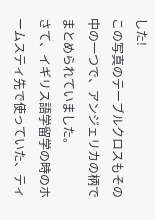した!
この写真のテーブルクロスもその中の一つで、アンジェリカの柄でまとめられていました。
さて、イギリス語学留学の時のホームスティ先で使っていた、ティ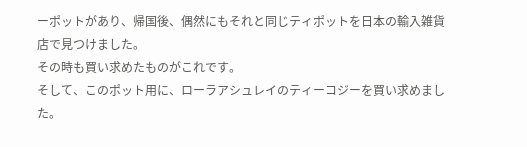ーポットがあり、帰国後、偶然にもそれと同じティポットを日本の輸入雑貨店で見つけました。
その時も買い求めたものがこれです。
そして、このポット用に、ローラアシュレイのティーコジーを買い求めました。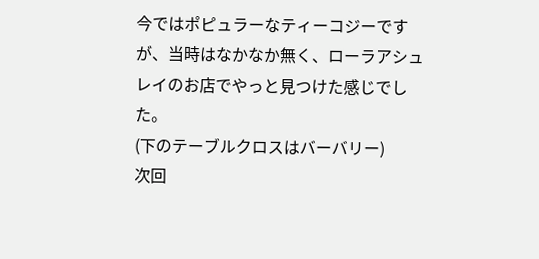今ではポピュラーなティーコジーですが、当時はなかなか無く、ローラアシュレイのお店でやっと見つけた感じでした。
(下のテーブルクロスはバーバリー)
次回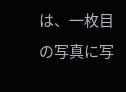は、一枚目の写真に写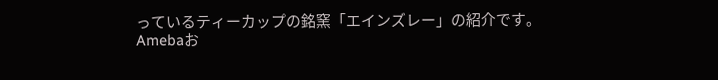っているティーカップの銘窯「エインズレー」の紹介です。
Amebaお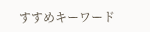すすめキーワード